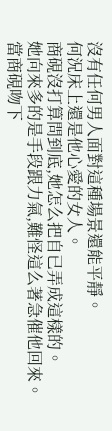沒有任何男人面對這種場景還能平靜。
何況床上還是他心愛的女人。
商硯沒打算問到底,她怎么把自已弄成這樣的。
她向來多的是手段跟力氣,難怪這么著急催他回來。
當商硯吻下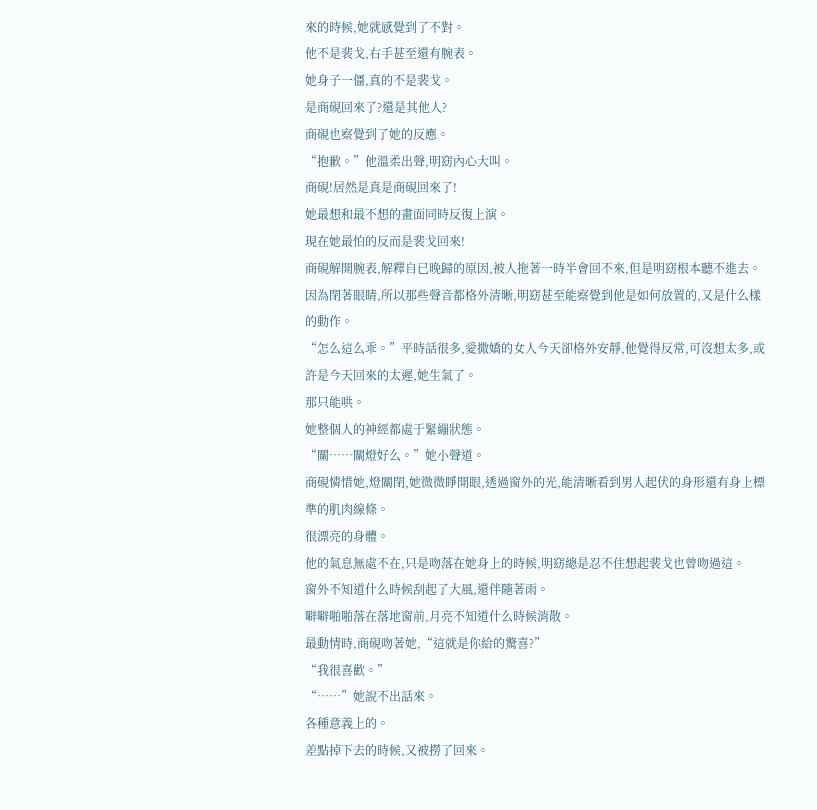來的時候,她就感覺到了不對。
他不是裴戈,右手甚至還有腕表。
她身子一僵,真的不是裴戈。
是商硯回來了?還是其他人?
商硯也察覺到了她的反應。
“抱歉。”他溫柔出聲,明窈內心大叫。
商硯!居然是真是商硯回來了!
她最想和最不想的畫面同時反復上演。
現在她最怕的反而是裴戈回來!
商硯解開腕表,解釋自已晚歸的原因,被人拖著一時半會回不來,但是明窈根本聽不進去。
因為閉著眼睛,所以那些聲音都格外清晰,明窈甚至能察覺到他是如何放置的,又是什么樣的動作。
“怎么這么乖。”平時話很多,愛撒嬌的女人今天卻格外安靜,他覺得反常,可沒想太多,或許是今天回來的太遲,她生氣了。
那只能哄。
她整個人的神經都處于緊繃狀態。
“關……關燈好么。”她小聲道。
商硯憐惜她,燈關閉,她微微睜開眼,透過窗外的光,能清晰看到男人起伏的身形還有身上標準的肌肉線條。
很漂亮的身體。
他的氣息無處不在,只是吻落在她身上的時候,明窈總是忍不住想起裴戈也曾吻過這。
窗外不知道什么時候刮起了大風,還伴隨著雨。
噼噼啪啪落在落地窗前,月亮不知道什么時候消散。
最動情時,商硯吻著她,“這就是你給的驚喜?”
“我很喜歡。”
“……”她說不出話來。
各種意義上的。
差點掉下去的時候,又被撈了回來。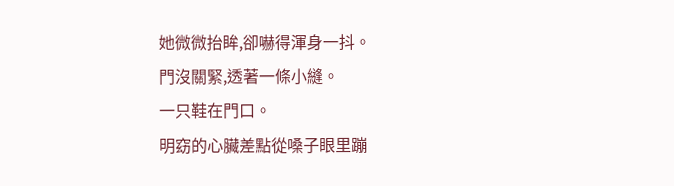她微微抬眸,卻嚇得渾身一抖。
門沒關緊,透著一條小縫。
一只鞋在門口。
明窈的心臟差點從嗓子眼里蹦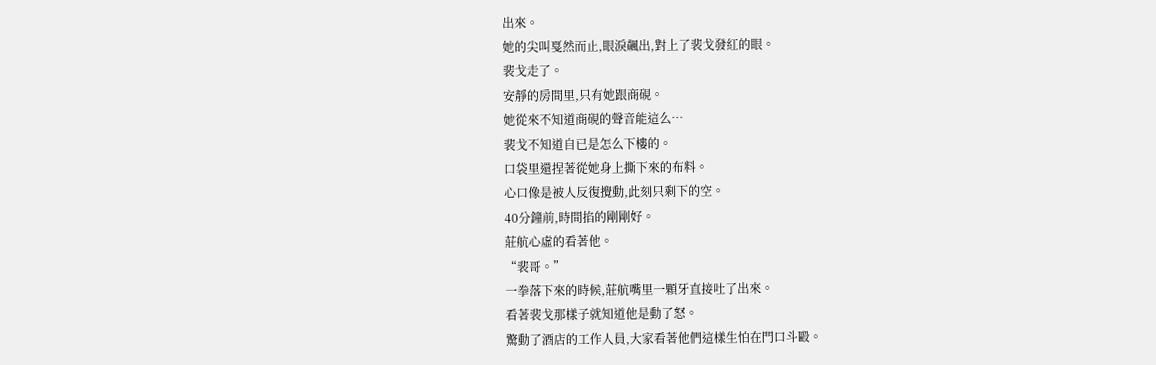出來。
她的尖叫戛然而止,眼淚飆出,對上了裴戈發紅的眼。
裴戈走了。
安靜的房間里,只有她跟商硯。
她從來不知道商硯的聲音能這么…
裴戈不知道自已是怎么下樓的。
口袋里還捏著從她身上撕下來的布料。
心口像是被人反復攪動,此刻只剩下的空。
40分鐘前,時間掐的剛剛好。
莊航心虛的看著他。
“裴哥。”
一拳落下來的時候,莊航嘴里一顆牙直接吐了出來。
看著裴戈那樣子就知道他是動了怒。
驚動了酒店的工作人員,大家看著他們這樣生怕在門口斗毆。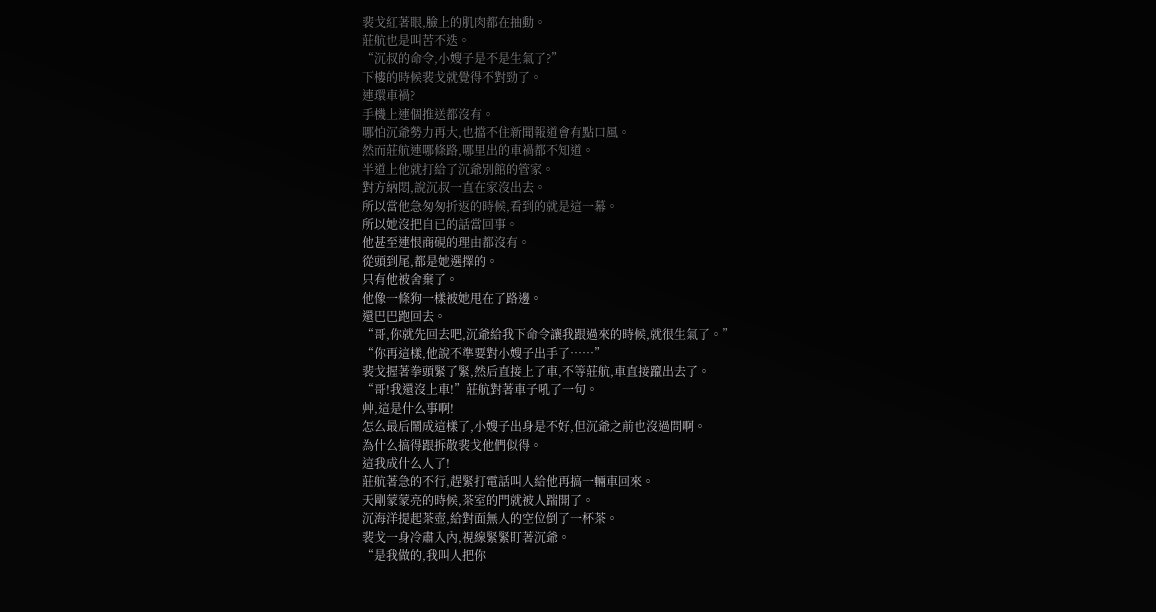裴戈紅著眼,臉上的肌肉都在抽動。
莊航也是叫苦不迭。
“沉叔的命令,小嫂子是不是生氣了?”
下樓的時候裴戈就覺得不對勁了。
連環車禍?
手機上連個推送都沒有。
哪怕沉爺勢力再大,也擋不住新聞報道會有點口風。
然而莊航連哪條路,哪里出的車禍都不知道。
半道上他就打給了沉爺別館的管家。
對方納悶,說沉叔一直在家沒出去。
所以當他急匆匆折返的時候,看到的就是這一幕。
所以她沒把自已的話當回事。
他甚至連恨商硯的理由都沒有。
從頭到尾,都是她選擇的。
只有他被舍棄了。
他像一條狗一樣被她甩在了路邊。
還巴巴跑回去。
“哥,你就先回去吧,沉爺給我下命令讓我跟過來的時候,就很生氣了。”
“你再這樣,他說不準要對小嫂子出手了……”
裴戈握著拳頭緊了緊,然后直接上了車,不等莊航,車直接躥出去了。
“哥!我還沒上車!”莊航對著車子吼了一句。
艸,這是什么事啊!
怎么最后鬧成這樣了,小嫂子出身是不好,但沉爺之前也沒過問啊。
為什么搞得跟拆散裴戈他們似得。
這我成什么人了!
莊航著急的不行,趕緊打電話叫人給他再搞一輛車回來。
天剛蒙蒙亮的時候,茶室的門就被人踹開了。
沉海洋提起茶壺,給對面無人的空位倒了一杯茶。
裴戈一身冷肅入內,視線緊緊盯著沉爺。
“是我做的,我叫人把你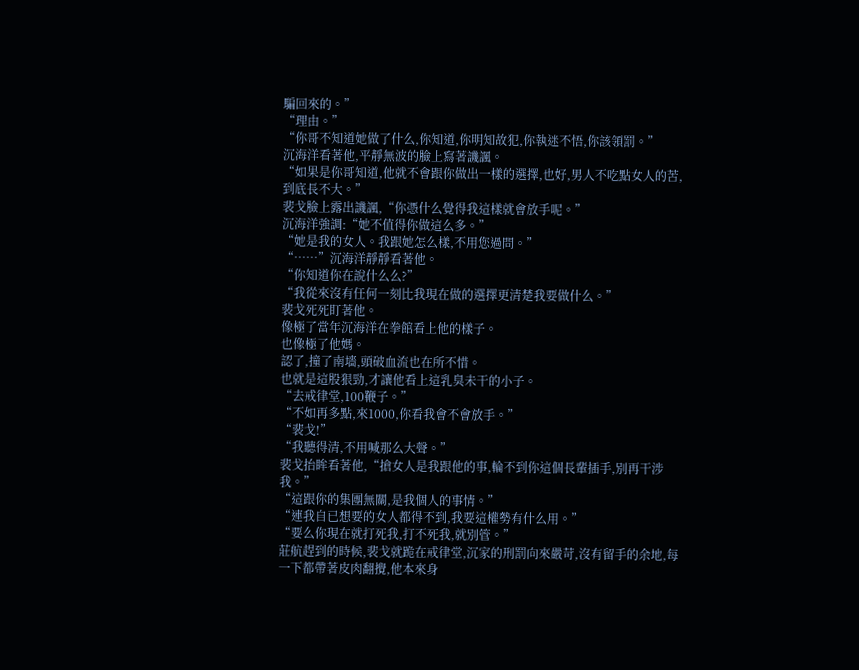騙回來的。”
“理由。”
“你哥不知道她做了什么,你知道,你明知故犯,你執迷不悟,你該領罰。”
沉海洋看著他,平靜無波的臉上寫著譏諷。
“如果是你哥知道,他就不會跟你做出一樣的選擇,也好,男人不吃點女人的苦,到底長不大。”
裴戈臉上露出譏諷,“你憑什么覺得我這樣就會放手呢。”
沉海洋強調:“她不值得你做這么多。”
“她是我的女人。我跟她怎么樣,不用您過問。”
“……”沉海洋靜靜看著他。
“你知道你在說什么么?”
“我從來沒有任何一刻比我現在做的選擇更清楚我要做什么。”
裴戈死死盯著他。
像極了當年沉海洋在拳館看上他的樣子。
也像極了他媽。
認了,撞了南墻,頭破血流也在所不惜。
也就是這股狠勁,才讓他看上這乳臭未干的小子。
“去戒律堂,100鞭子。”
“不如再多點,來1000,你看我會不會放手。”
“裴戈!”
“我聽得清,不用喊那么大聲。”
裴戈抬眸看著他,“搶女人是我跟他的事,輪不到你這個長輩插手,別再干涉我。”
“這跟你的集團無關,是我個人的事情。”
“連我自已想要的女人都得不到,我要這權勢有什么用。”
“要么你現在就打死我,打不死我,就別管。”
莊航趕到的時候,裴戈就跪在戒律堂,沉家的刑罰向來嚴苛,沒有留手的余地,每一下都帶著皮肉翻攪,他本來身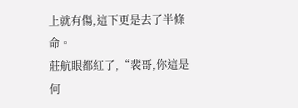上就有傷,這下更是去了半條命。
莊航眼都紅了,“裴哥,你這是何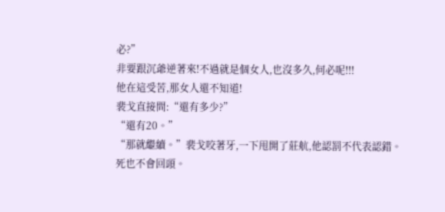必?”
非要跟沉爺逆著來!不過就是個女人,也沒多久,何必呢!!!
他在這受苦,那女人還不知道!
裴戈直接問:“還有多少?”
“還有20。”
“那就繼續。”裴戈咬著牙,一下甩開了莊航,他認罰不代表認錯。
死也不會回頭。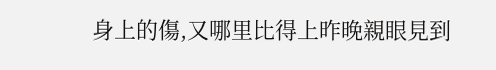身上的傷,又哪里比得上昨晚親眼見到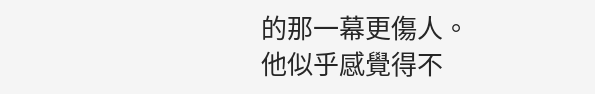的那一幕更傷人。
他似乎感覺得不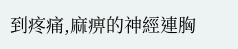到疼痛,麻痹的神經連胸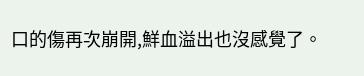口的傷再次崩開,鮮血溢出也沒感覺了。